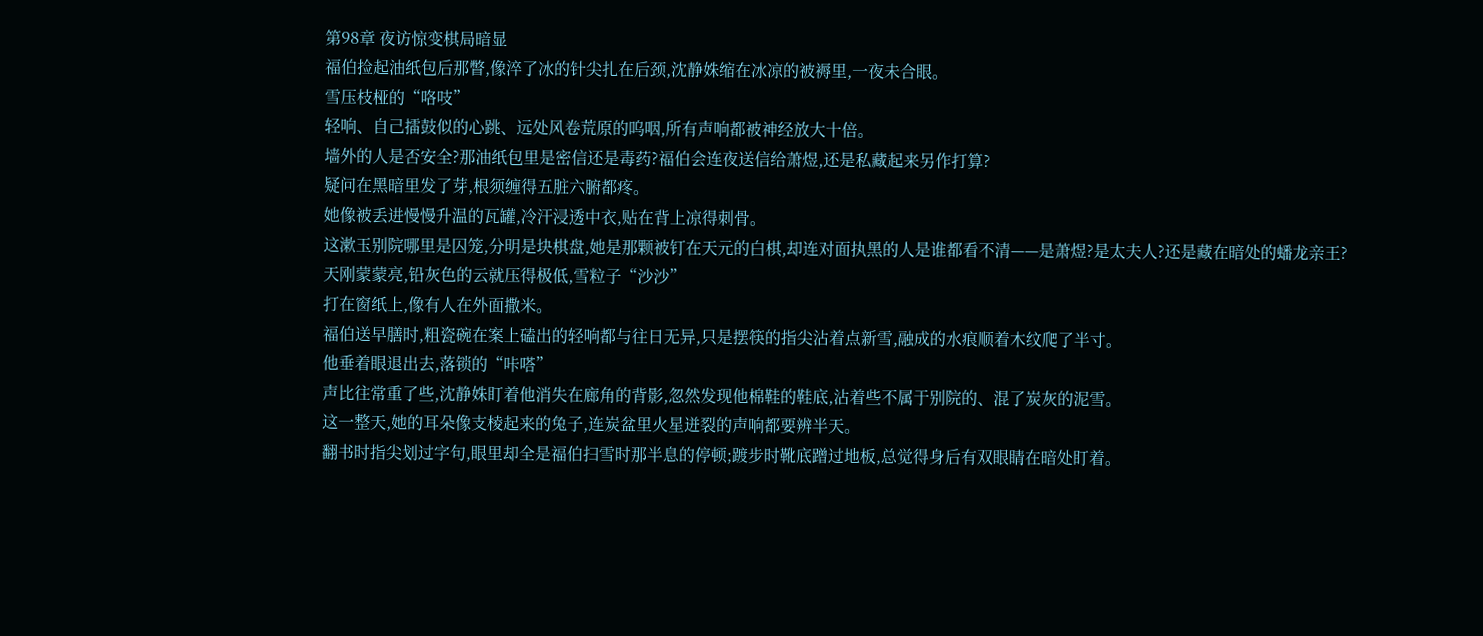第98章 夜访惊变棋局暗显
福伯捡起油纸包后那瞥,像淬了冰的针尖扎在后颈,沈静姝缩在冰凉的被褥里,一夜未合眼。
雪压枝桠的“咯吱”
轻响、自己擂鼓似的心跳、远处风卷荒原的呜咽,所有声响都被神经放大十倍。
墙外的人是否安全?那油纸包里是密信还是毒药?福伯会连夜送信给萧煜,还是私藏起来另作打算?
疑问在黑暗里发了芽,根须缠得五脏六腑都疼。
她像被丢进慢慢升温的瓦罐,冷汗浸透中衣,贴在背上凉得刺骨。
这漱玉别院哪里是囚笼,分明是块棋盘,她是那颗被钉在天元的白棋,却连对面执黑的人是谁都看不清——是萧煜?是太夫人?还是藏在暗处的蟠龙亲王?
天刚蒙蒙亮,铅灰色的云就压得极低,雪粒子“沙沙”
打在窗纸上,像有人在外面撒米。
福伯送早膳时,粗瓷碗在案上磕出的轻响都与往日无异,只是摆筷的指尖沾着点新雪,融成的水痕顺着木纹爬了半寸。
他垂着眼退出去,落锁的“咔嗒”
声比往常重了些,沈静姝盯着他消失在廊角的背影,忽然发现他棉鞋的鞋底,沾着些不属于别院的、混了炭灰的泥雪。
这一整天,她的耳朵像支棱起来的兔子,连炭盆里火星迸裂的声响都要辨半天。
翻书时指尖划过字句,眼里却全是福伯扫雪时那半息的停顿;踱步时靴底蹭过地板,总觉得身后有双眼睛在暗处盯着。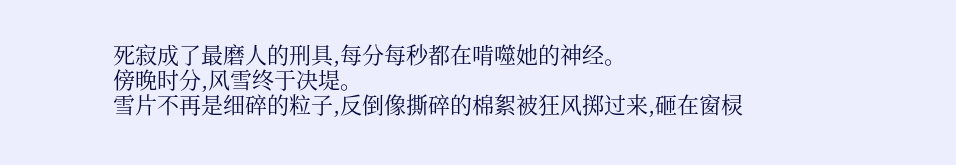死寂成了最磨人的刑具,每分每秒都在啃噬她的神经。
傍晚时分,风雪终于决堤。
雪片不再是细碎的粒子,反倒像撕碎的棉絮被狂风掷过来,砸在窗棂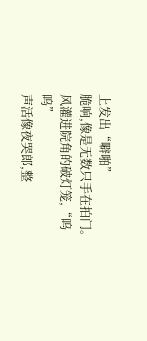上发出“噼啪”
脆响,像是无数只手在拍门。
风灌进院角的破灯笼,“呜呜”
声活像夜哭郎,整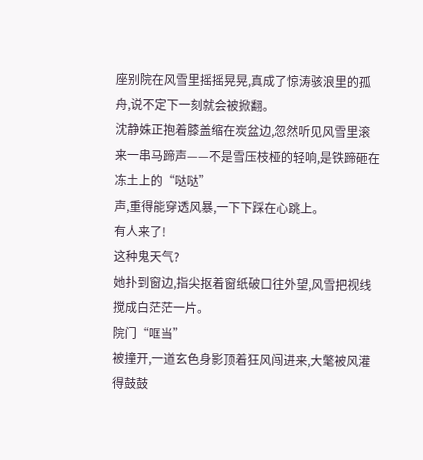座别院在风雪里摇摇晃晃,真成了惊涛骇浪里的孤舟,说不定下一刻就会被掀翻。
沈静姝正抱着膝盖缩在炭盆边,忽然听见风雪里滚来一串马蹄声——不是雪压枝桠的轻响,是铁蹄砸在冻土上的“哒哒”
声,重得能穿透风暴,一下下踩在心跳上。
有人来了!
这种鬼天气?
她扑到窗边,指尖抠着窗纸破口往外望,风雪把视线搅成白茫茫一片。
院门“哐当”
被撞开,一道玄色身影顶着狂风闯进来,大氅被风灌得鼓鼓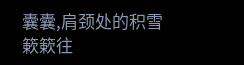囊囊,肩颈处的积雪簌簌往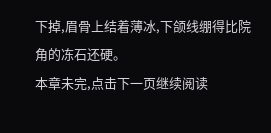下掉,眉骨上结着薄冰,下颌线绷得比院角的冻石还硬。
本章未完,点击下一页继续阅读